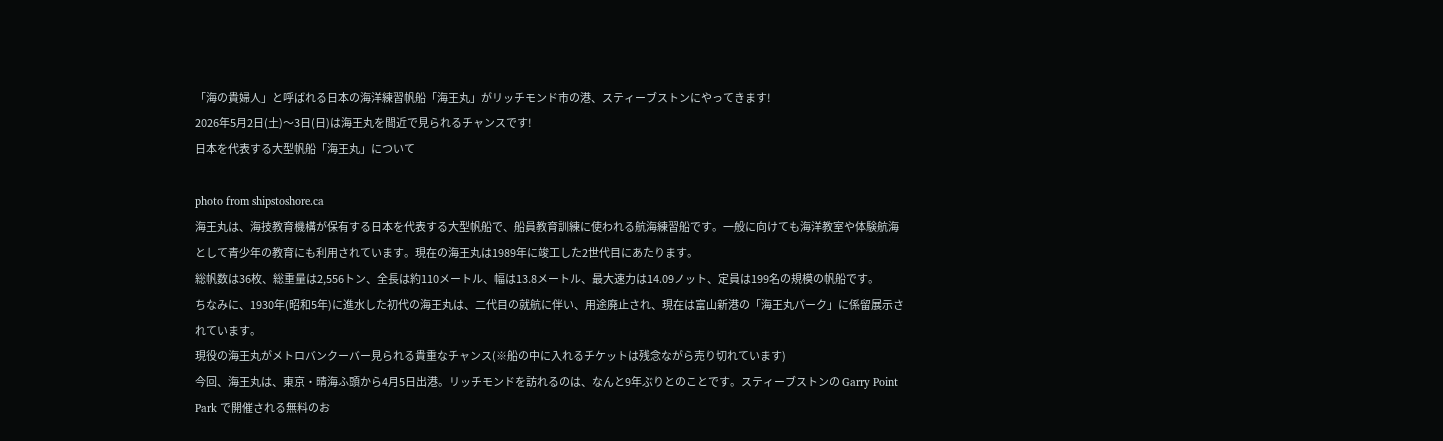「海の貴婦人」と呼ばれる日本の海洋練習帆船「海王丸」がリッチモンド市の港、スティーブストンにやってきます!
2026年5月2日(土)〜3日(日)は海王丸を間近で見られるチャンスです!
日本を代表する大型帆船「海王丸」について

photo from shipstoshore.ca
海王丸は、海技教育機構が保有する日本を代表する大型帆船で、船員教育訓練に使われる航海練習船です。一般に向けても海洋教室や体験航海として青少年の教育にも利用されています。現在の海王丸は1989年に竣工した2世代目にあたります。
総帆数は36枚、総重量は2,556トン、全長は約110メートル、幅は13.8メートル、最大速力は14.09ノット、定員は199名の規模の帆船です。
ちなみに、1930年(昭和5年)に進水した初代の海王丸は、二代目の就航に伴い、用途廃止され、現在は富山新港の「海王丸パーク」に係留展示されています。
現役の海王丸がメトロバンクーバー見られる貴重なチャンス(※船の中に入れるチケットは残念ながら売り切れています)
今回、海王丸は、東京・晴海ふ頭から4月5日出港。リッチモンドを訪れるのは、なんと9年ぶりとのことです。スティーブストンの Garry Point Park で開催される無料のお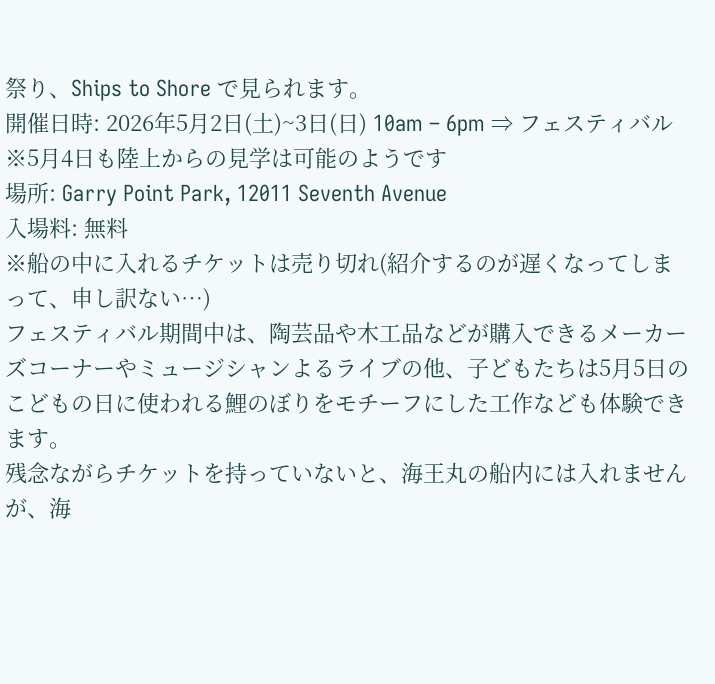祭り、Ships to Shore で見られます。
開催日時: 2026年5月2日(土)~3日(日) 10am – 6pm ⇒ フェスティバル
※5月4日も陸上からの見学は可能のようです
場所: Garry Point Park, 12011 Seventh Avenue
入場料: 無料
※船の中に入れるチケットは売り切れ(紹介するのが遅くなってしまって、申し訳ない…)
フェスティバル期間中は、陶芸品や木工品などが購入できるメーカーズコーナーやミュージシャンよるライブの他、子どもたちは5月5日のこどもの日に使われる鯉のぼりをモチーフにした工作なども体験できます。
残念ながらチケットを持っていないと、海王丸の船内には入れませんが、海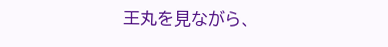王丸を見ながら、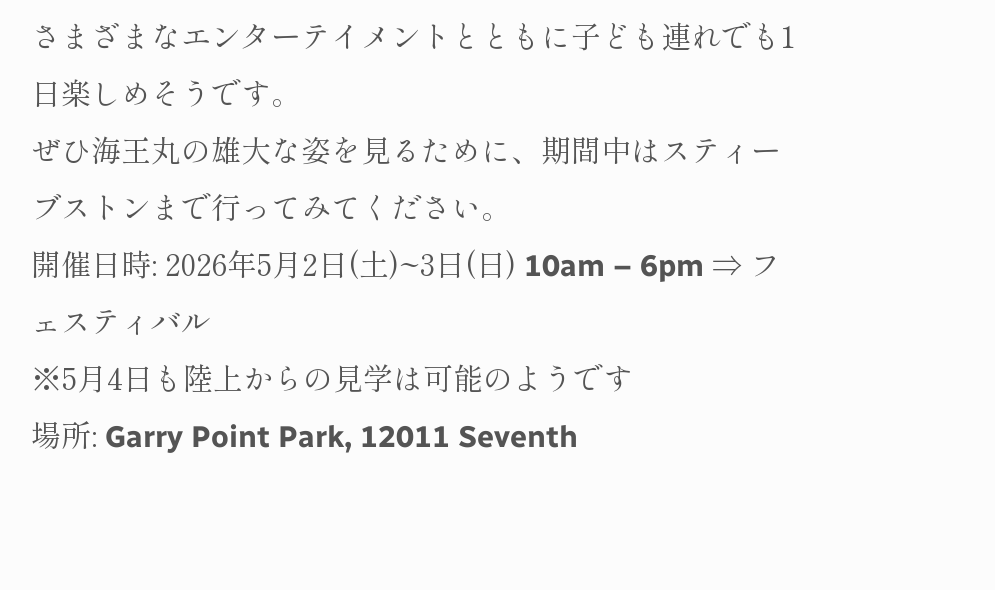さまざまなエンターテイメントとともに子ども連れでも1日楽しめそうです。
ぜひ海王丸の雄大な姿を見るために、期間中はスティーブストンまで行ってみてください。
開催日時: 2026年5月2日(土)~3日(日) 10am – 6pm ⇒ フェスティバル
※5月4日も陸上からの見学は可能のようです
場所: Garry Point Park, 12011 Seventh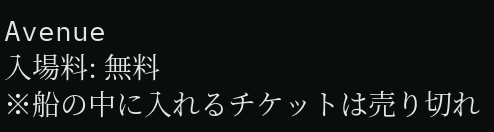Avenue
入場料: 無料
※船の中に入れるチケットは売り切れ